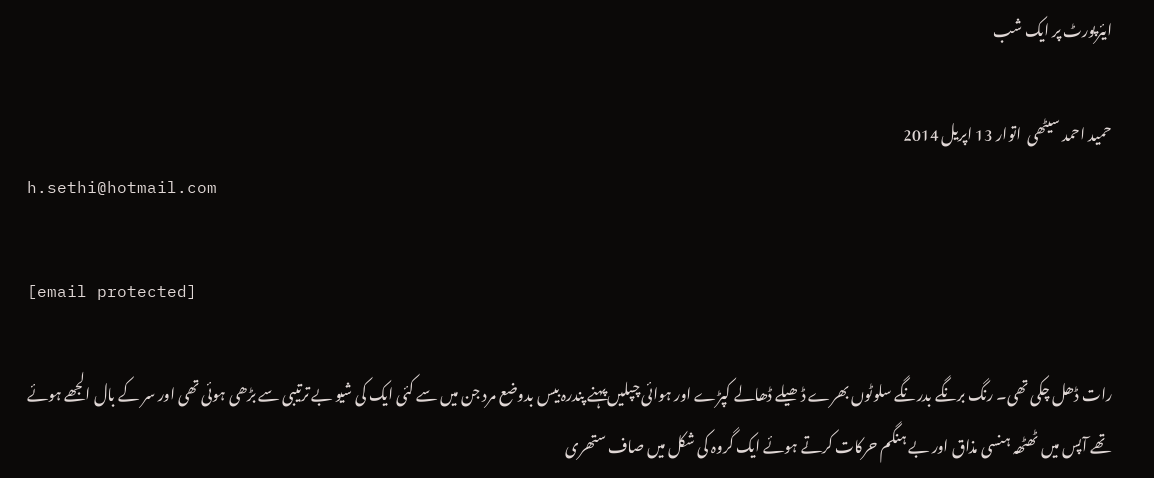ایئرپورٹ پر ایک شب

حمید احمد سیٹھی  اتوار 13 اپريل 2014
h.sethi@hotmail.com

[email protected]

رات ڈھل چکی تھی۔ رنگ برنگے بدرنگے سلوٹوں بھرے ڈھیلے ڈھالے کپڑے اور ہوائی چپلیں پہنے پندرہ بیس بدوضع مرد جن میں سے کئی ایک کی شیو بے ترتیبی سے بڑھی ہوئی تھی اور سر کے بال الجھے ہوئے تھے آپس میں ٹھٹھہ ہنسی مذاق اور بے ہنگم حرکات کرتے ہوئے ایک گروہ کی شکل میں صاف ستھری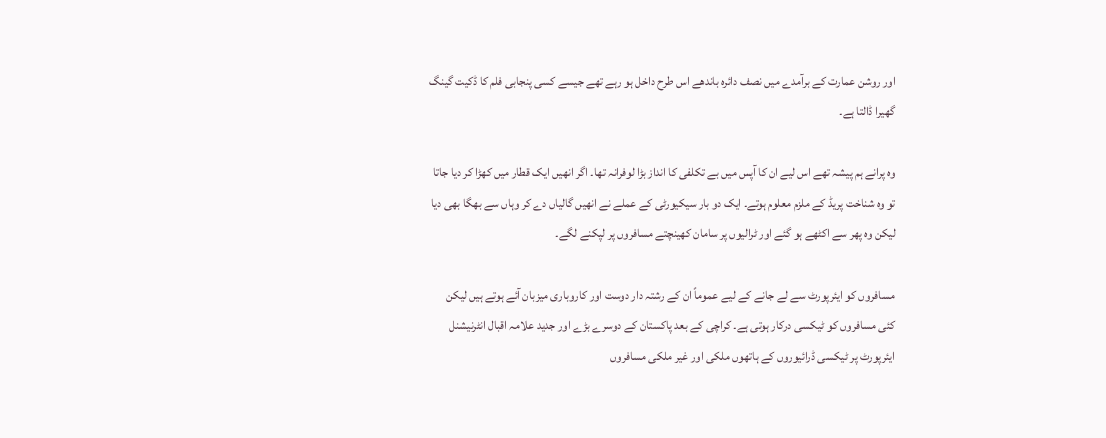اور روشن عمارت کے برآمدے میں نصف دائرہ باندھے اس طرح داخل ہو رہے تھے جیسے کسی پنجابی فلم کا ڈکیت گینگ گھیرا ڈالتا ہے۔

وہ پرانے ہم پیشہ تھے اس لیے ان کا آپس میں بے تکلفی کا انداز بڑا لوفرانہ تھا۔ اگر انھیں ایک قطار میں کھڑا کر دیا جاتا تو وہ شناخت پریڈ کے ملزم معلوم ہوتے۔ ایک دو بار سیکیورٹی کے عملے نے انھیں گالیاں دے کر وہاں سے بھگا بھی دیا لیکن وہ پھر سے اکٹھے ہو گئے اور ٹرالیوں پر سامان کھینچتے مسافروں پر لپکنے لگے۔

مسافروں کو ایئرپورٹ سے لے جانے کے لیے عموماً ان کے رشتہ دار دوست اور کاروباری میزبان آئے ہوتے ہیں لیکن کئی مسافروں کو ٹیکسی درکار ہوتی ہے۔ کراچی کے بعد پاکستان کے دوسرے بڑے اور جدید علامہ اقبال انٹرنیشنل ایئرپورٹ پر ٹیکسی ڈرائیوروں کے ہاتھوں ملکی اور غیر ملکی مسافروں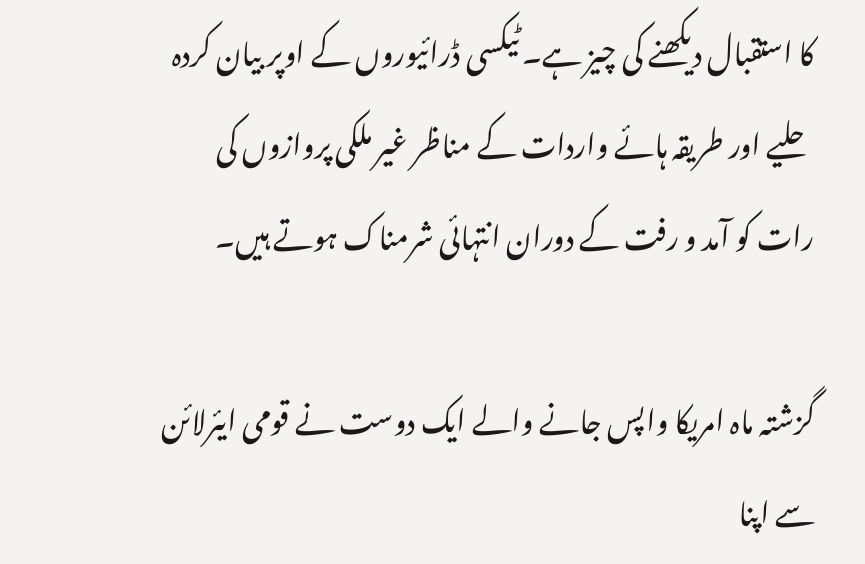کا استقبال دیکھنے کی چیز ہے۔ ٹیکسی ڈرائیوروں کے اوپر بیان کردہ حلیے اور طریقہ ہائے واردات کے مناظر غیر ملکی پروازوں کی رات کو آمد و رفت کے دوران انتہائی شرمناک ہوتے ہیں۔

گزشتہ ماہ امریکا واپس جانے والے ایک دوست نے قومی ایئرلائن سے اپنا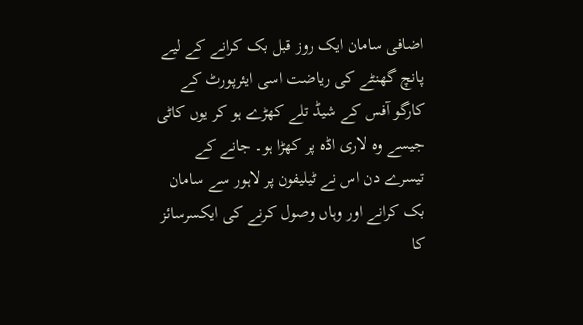اضافی سامان ایک روز قبل بک کرانے کے لیے پانچ گھنٹے کی ریاضت اسی ایئرپورٹ کے کارگو آفس کے شیڈ تلے کھڑے ہو کر یوں کاٹی جیسے وہ لاری اڈہ پر کھڑا ہو۔ جانے کے تیسرے دن اس نے ٹیلیفون پر لاہور سے سامان بک کرانے اور وہاں وصول کرنے کی ایکسرسائز کا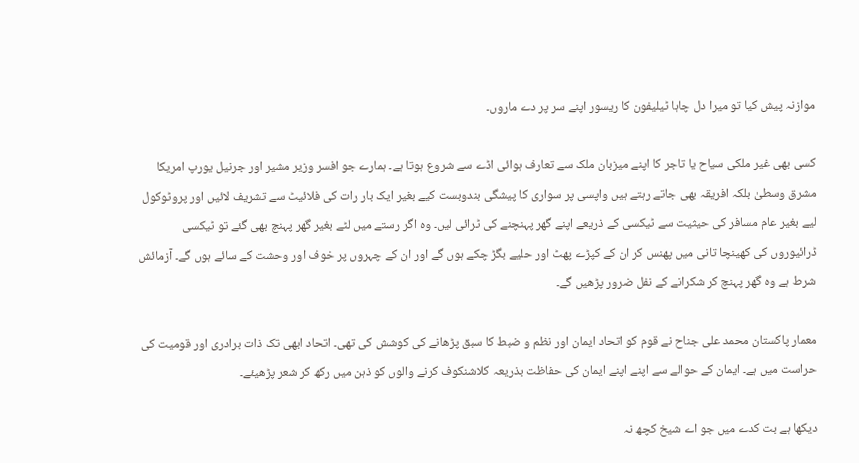موازنہ پیش کیا تو میرا دل چاہا ٹیلیفون کا ریسور اپنے سر پر دے ماروں۔

کسی بھی غیر ملکی سیاح یا تاجر کا اپنے میزبان ملک سے تعارف ہوائی اڈے سے شروع ہوتا ہے۔ ہمارے جو افسر وزیر مشیر اور جرنیل یورپ امریکا مشرق وسطیٰ بلکہ افریقہ بھی جاتے رہتے ہیں واپسی پر سواری کا پیشگی بندوبست کیے بغیر ایک بار رات کی فلائیٹ سے تشریف لائیں اور پروٹوکول لیے بغیر عام مسافر کی حیثیت سے ٹیکسی کے ذریعے اپنے گھر پہنچنے کی ٹرائی لیں۔ وہ اگر رستے میں لٹے بغیر گھر پہنچ بھی گئے تو ٹیکسی ڈرائیوروں کی کھینچا تانی میں پھنس کر ان کے کپڑے پھٹ اور حلیے بگڑ چکے ہوں گے اور ان کے چہروں پر خوف اور وحشت کے سائے ہوں گے۔ آزمائش شرط ہے وہ گھر پہنچ کر شکرانے کے نفل ضرور پڑھیں گے۔

معمار پاکستان محمد علی جناح نے قوم کو اتحاد ایمان اور نظم و ضبط کا سبق پڑھانے کی کوشش کی تھی۔ اتحاد ابھی تک ذات برادری اور قومیت کی حراست میں ہے۔ ایمان کے حوالے سے اپنے اپنے ایمان کی حفاظت بذریعہ کلاشنکوف کرنے والوں کو ذہن میں رکھ کر شعر پڑھیئے۔

دیکھا ہے بت کدے میں جو اے شیخ کچھ نہ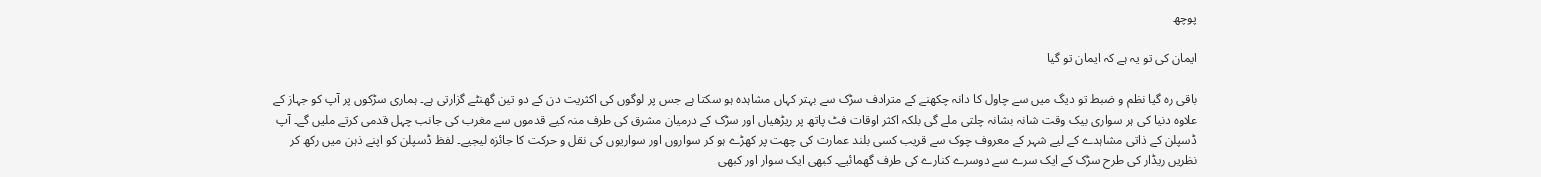پوچھ

ایمان کی تو یہ ہے کہ ایمان تو گیا

باقی رہ گیا نظم و ضبط تو دیگ میں سے چاول کا دانہ چکھنے کے مترادف سڑک سے بہتر کہاں مشاہدہ ہو سکتا ہے جس پر لوگوں کی اکثریت دن کے دو تین گھنٹے گزارتی ہے۔ ہماری سڑکوں پر آپ کو جہاز کے علاوہ دنیا کی ہر سواری بیک وقت شانہ بشانہ چلتی ملے گی بلکہ اکثر اوقات فٹ پاتھ پر ریڑھیاں اور سڑک کے درمیان مشرق کی طرف منہ کیے قدموں سے مغرب کی جانب چہل قدمی کرتے ملیں گے۔ آپ ڈسپلن کے ذاتی مشاہدے کے لیے شہر کے معروف چوک سے قریب کسی بلند عمارت کی چھت پر کھڑے ہو کر سواروں اور سواریوں کی نقل و حرکت کا جائزہ لیجیے۔ لفظ ڈسپلن کو اپنے ذہن میں رکھ کر نظریں ریڈار کی طرح سڑک کے ایک سرے سے دوسرے کنارے کی طرف گھمائیے۔ کبھی ایک سوار اور کبھی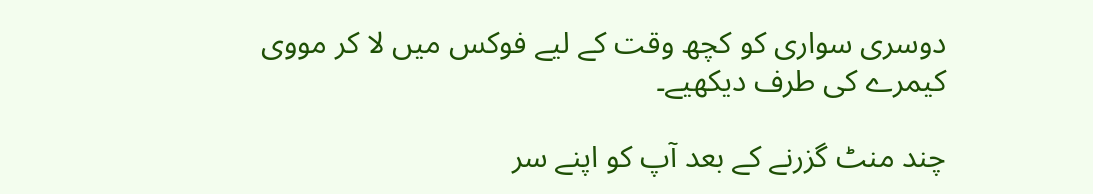دوسری سواری کو کچھ وقت کے لیے فوکس میں لا کر مووی کیمرے کی طرف دیکھیے۔

چند منٹ گزرنے کے بعد آپ کو اپنے سر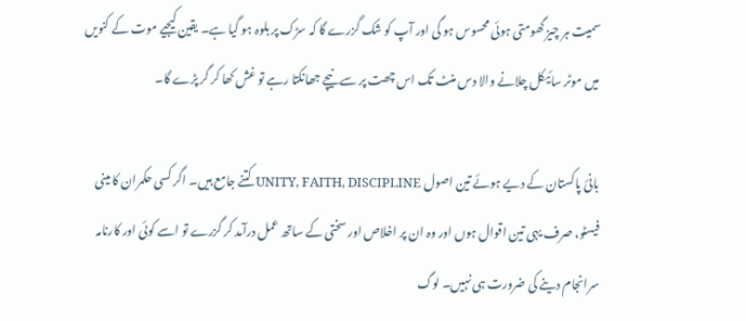سمیت ہر چیز گھومتی ہوئی محسوس ہو گی اور آپ کو شک گزرے گا کہ سڑک پر بلوہ ہو گیا ہے۔ یقین کیجیے موت کے کنویں میں موٹر سائیکل چلانے والا دس منٹ تک اس چھت پر سے نیچے جھانکتا رہے تو غش کھا کر گر پڑے گا۔

بانیٔ پاکستان کے دیے ہوئے تین اصول UNITY, FAITH, DISCIPLINE کتنے جامع ہیں۔ اگر کسی حکمران کا مینی فیسٹو، صرف یہی تین اقوال ہوں اور وہ ان پر اخلاص اور سختی کے ساتھ عمل درآمد کر گزرے تو اسے کوئی اور کارنامہ سرانجام دینے کی ضرورت ہی نہیں۔ لوگ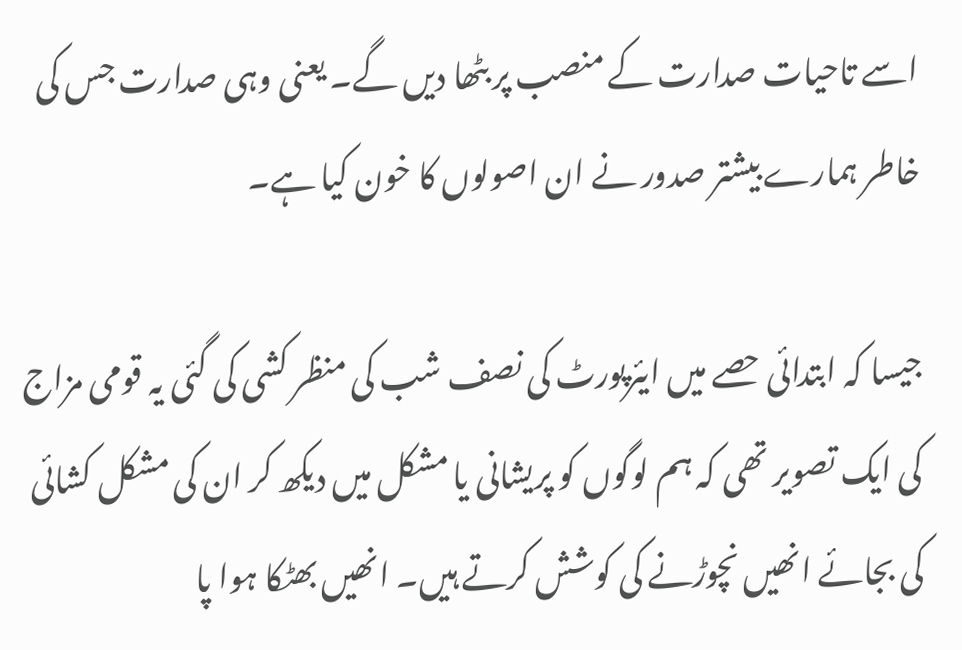اسے تاحیات صدارت کے منصب پر بٹھا دیں گے۔ یعنی وہی صدارت جس کی خاطر ہمارے بیشتر صدور نے ان اصولوں کا خون کیا ہے۔

جیسا کہ ابتدائی حصے میں ایئرپورٹ کی نصف شب کی منظر کشی کی گئی یہ قومی مزاج کی ایک تصویر تھی کہ ہم لوگوں کو پریشانی یا مشکل میں دیکھ کر ان کی مشکل کشائی کی بجائے انھیں نچوڑنے کی کوشش کرتے ہیں۔ انھیں بھٹکا ہوا پا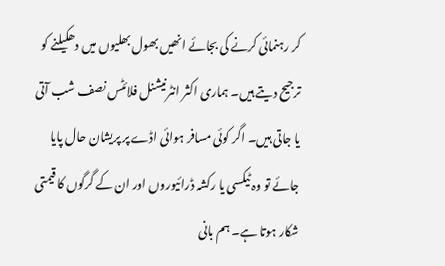کر رہنمائی کرنے کی بجائے انھیں بھول بھلیوں میں دھکیلنے کو ترجیح دیتے ہیں۔ ہماری اکثر انٹرنیشنل فلائٹس نصف شب آتی یا جاتی ہیں۔ اگر کوئی مسافر ہوائی اڈے پر پریشان حال پایا جائے تو وہ ٹیکسی یا رکشہ ڈرائیوروں اور ان کے گرگوں کا قیمتی شکار ہوتا ہے۔ ہم بانی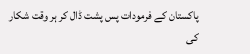پاکستان کے فرمودات پس پشت ڈال کر ہر وقت شکار کی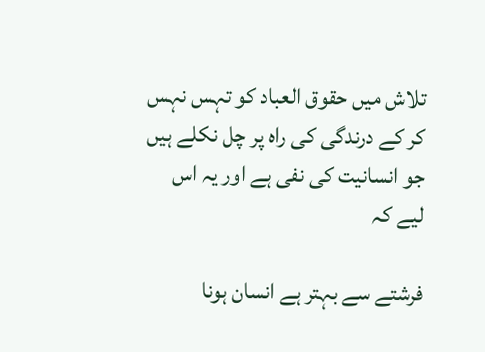تلاش میں حقوق العباد کو تہس نہس کر کے درندگی کی راہ پر چل نکلے ہیں جو انسانیت کی نفی ہے اور یہ اس لیے کہ

فرشتے سے بہتر ہے انسان ہونا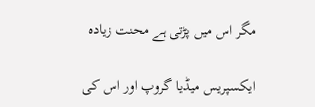مگر اس میں پڑتی ہے محنت زیادہ

ایکسپریس میڈیا گروپ اور اس کی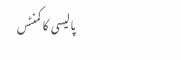پالیسی کا کمنٹس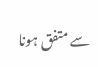سے متفق ہونا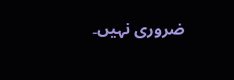ضروری نہیں۔